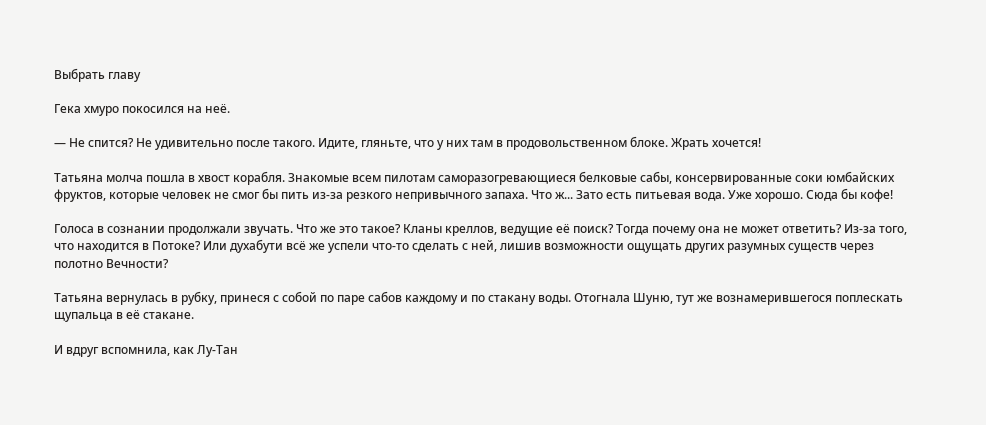Выбрать главу

Гека хмуро покосился на неё.

— Не спится? Не удивительно после такого. Идите, гляньте, что у них там в продовольственном блоке. Жрать хочется!

Татьяна молча пошла в хвост корабля. Знакомые всем пилотам саморазогревающиеся белковые сабы, консервированные соки юмбайских фруктов, которые человек не смог бы пить из-за резкого непривычного запаха. Что ж... Зато есть питьевая вода. Уже хорошо. Сюда бы кофе!

Голоса в сознании продолжали звучать. Что же это такое? Кланы креллов, ведущие её поиск? Тогда почему она не может ответить? Из-за того, что находится в Потоке? Или духабути всё же успели что-то сделать с ней, лишив возможности ощущать других разумных существ через полотно Вечности?

Татьяна вернулась в рубку, принеся с собой по паре сабов каждому и по стакану воды. Отогнала Шуню, тут же вознамерившегося поплескать щупальца в её стакане.

И вдруг вспомнила, как Лу-Тан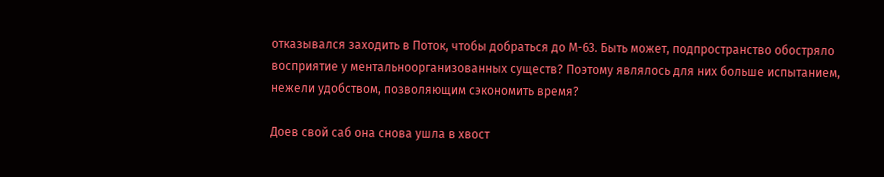отказывался заходить в Поток, чтобы добраться до М-63. Быть может, подпространство обостряло восприятие у ментальноорганизованных существ? Поэтому являлось для них больше испытанием, нежели удобством, позволяющим сэкономить время?

Доев свой саб она снова ушла в хвост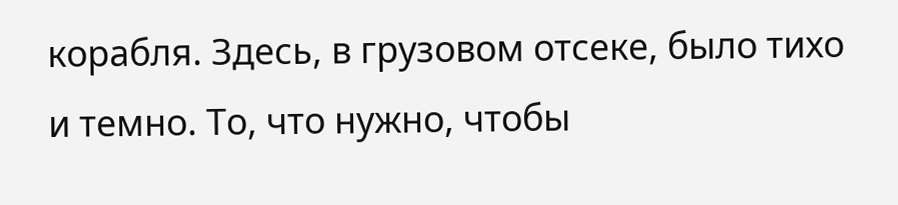корабля. Здесь, в грузовом отсеке, было тихо и темно. То, что нужно, чтобы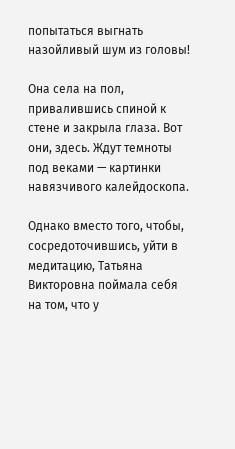попытаться выгнать назойливый шум из головы!

Она села на пол, привалившись спиной к стене и закрыла глаза. Вот они, здесь. Ждут темноты под веками — картинки навязчивого калейдоскопа.

Однако вместо того, чтобы, сосредоточившись, уйти в медитацию, Татьяна Викторовна поймала себя на том, что у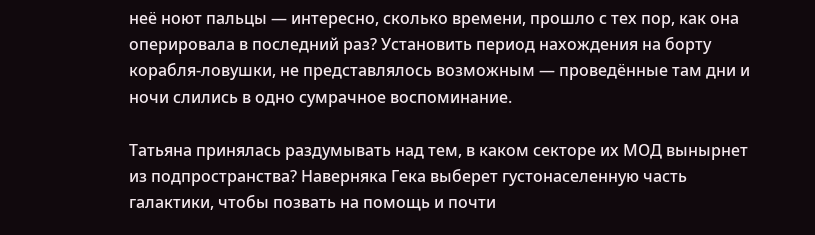неё ноют пальцы — интересно, сколько времени, прошло с тех пор, как она оперировала в последний раз? Установить период нахождения на борту корабля-ловушки, не представлялось возможным — проведённые там дни и ночи слились в одно сумрачное воспоминание.

Татьяна принялась раздумывать над тем, в каком секторе их МОД вынырнет из подпространства? Наверняка Гека выберет густонаселенную часть галактики, чтобы позвать на помощь и почти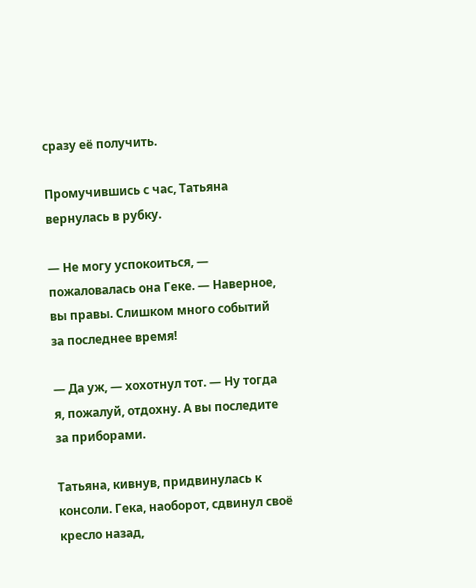сразу её получить.

Промучившись с час, Татьяна вернулась в рубку.

— Не могу успокоиться, — пожаловалась она Геке. — Наверное, вы правы. Слишком много событий за последнее время!

— Да уж, — хохотнул тот. — Ну тогда я, пожалуй, отдохну. А вы последите за приборами.

Татьяна, кивнув, придвинулась к консоли. Гека, наоборот, сдвинул своё кресло назад,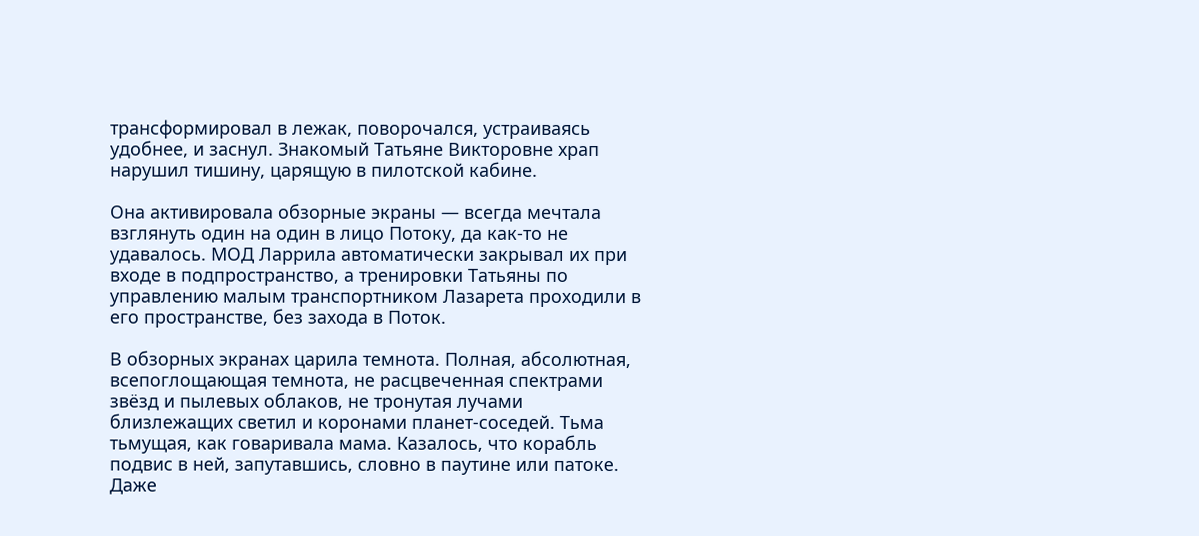трансформировал в лежак, поворочался, устраиваясь удобнее, и заснул. Знакомый Татьяне Викторовне храп нарушил тишину, царящую в пилотской кабине.

Она активировала обзорные экраны — всегда мечтала взглянуть один на один в лицо Потоку, да как-то не удавалось. МОД Ларрила автоматически закрывал их при входе в подпространство, а тренировки Татьяны по управлению малым транспортником Лазарета проходили в его пространстве, без захода в Поток.

В обзорных экранах царила темнота. Полная, абсолютная, всепоглощающая темнота, не расцвеченная спектрами звёзд и пылевых облаков, не тронутая лучами близлежащих светил и коронами планет-соседей. Тьма тьмущая, как говаривала мама. Казалось, что корабль подвис в ней, запутавшись, словно в паутине или патоке. Даже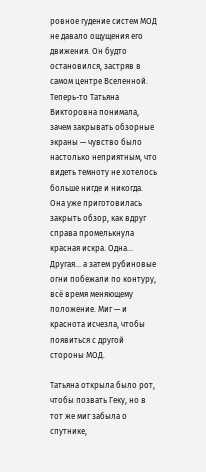ровное гудение систем МОД не давало ощущения его движения. Он будто остановился, застряв в самом центре Вселенной. Теперь-то Татьяна Викторовна понимала, зачем закрывать обзорные экраны — чувство было настолько неприятным, что видеть темноту не хотелось больше нигде и никогда. Она уже приготовилась закрыть обзор, как вдруг справа промелькнула красная искра. Одна... Другая... а затем рубиновые огни побежали по контуру, всё время меняющему положение. Миг — и краснота исчезла, чтобы появиться с другой стороны МОД.

Татьяна открыла было рот, чтобы позвать Геку, но в тот же миг забыла о спутнике,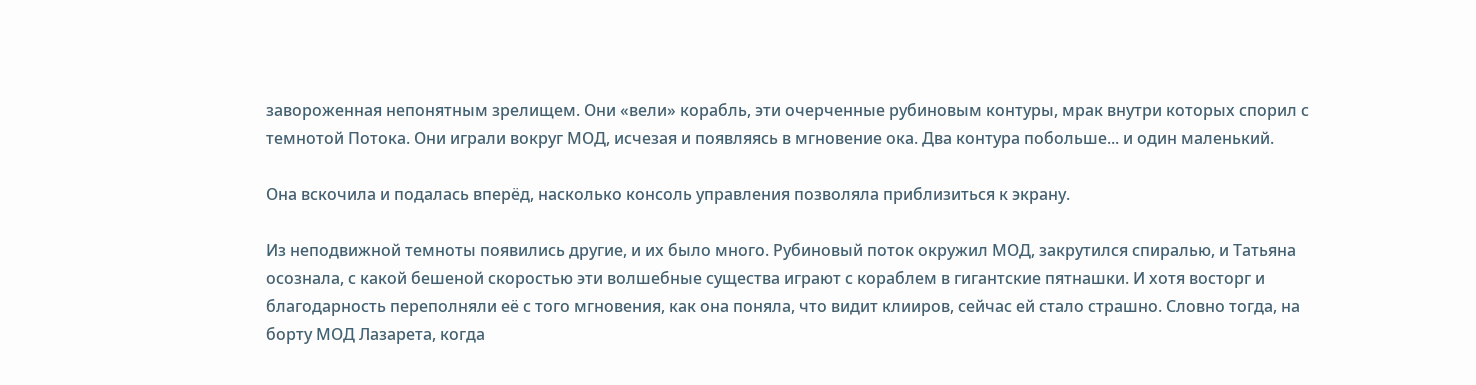завороженная непонятным зрелищем. Они «вели» корабль, эти очерченные рубиновым контуры, мрак внутри которых спорил с темнотой Потока. Они играли вокруг МОД, исчезая и появляясь в мгновение ока. Два контура побольше... и один маленький.

Она вскочила и подалась вперёд, насколько консоль управления позволяла приблизиться к экрану.

Из неподвижной темноты появились другие, и их было много. Рубиновый поток окружил МОД, закрутился спиралью, и Татьяна осознала, с какой бешеной скоростью эти волшебные существа играют с кораблем в гигантские пятнашки. И хотя восторг и благодарность переполняли её с того мгновения, как она поняла, что видит клииров, сейчас ей стало страшно. Словно тогда, на борту МОД Лазарета, когда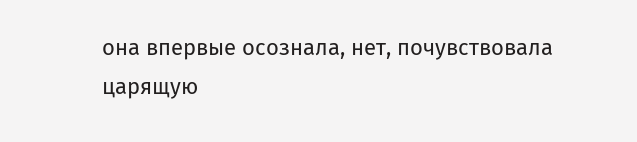она впервые осознала, нет, почувствовала царящую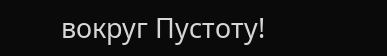вокруг Пустоту!